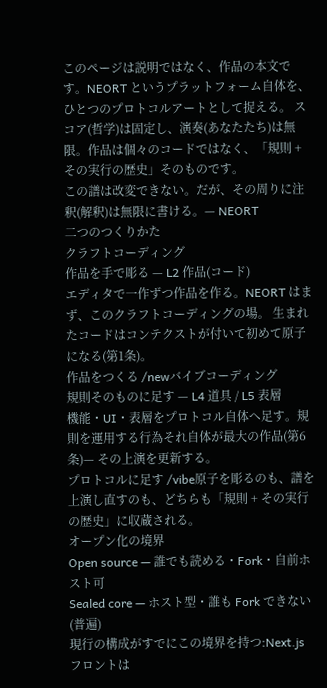このページは説明ではなく、作品の本文です。NEORT というプラットフォーム自体を、ひとつのプロトコルアートとして捉える。 スコア(哲学)は固定し、演奏(あなたたち)は無限。作品は個々のコードではなく、「規則 + その実行の歴史」そのものです。
この譜は改変できない。だが、その周りに注釈(解釈)は無限に書ける。— NEORT
二つのつくりかた
クラフトコーディング
作品を手で彫る — L2 作品(コード)
エディタで一作ずつ作品を作る。NEORT はまず、このクラフトコーディングの場。 生まれたコードはコンテクストが付いて初めて原子になる(第1条)。
作品をつくる /newバイブコーディング
規則そのものに足す — L4 道具 / L5 表層
機能・UI・表層をプロトコル自体へ足す。規則を運用する行為それ自体が最大の作品(第6条)— その上演を更新する。
プロトコルに足す /vibe原子を彫るのも、譜を上演し直すのも、どちらも「規則 + その実行の歴史」に収蔵される。
オープン化の境界
Open source — 誰でも読める・Fork・自前ホスト可
Sealed core — ホスト型・誰も Fork できない(普遍)
現行の構成がすでにこの境界を持つ:Next.js フロントは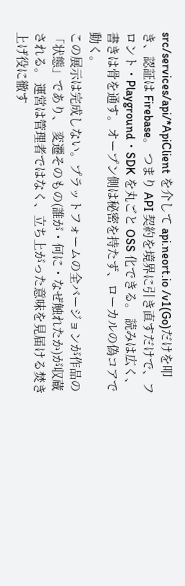src/services/api/*ApiClient を介して api.neort.io /v1(Go)だけを叩き、認証は Firebase。 つまり API 契約を境界に引き直すだけで、フロント・Playground・SDK を丸ごと OSS 化できる。 読みは広く、書きは骨を通す。オープン側は秘密を持たず、ローカルの偽コアで動く。
この展示は完成しない。プラットフォームの全バージョンが作品の「状態」であり、 変遷そのもの(誰が・何に・なぜ触れたか)が収蔵される。 運営は管理者ではなく、立ち上がった意味を見届ける焚き上げ役に徹す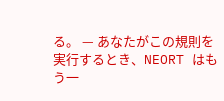る。 — あなたがこの規則を実行するとき、NEORT はもう一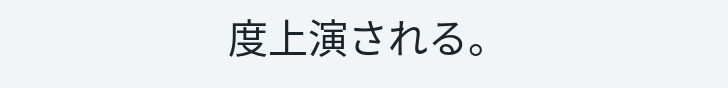度上演される。